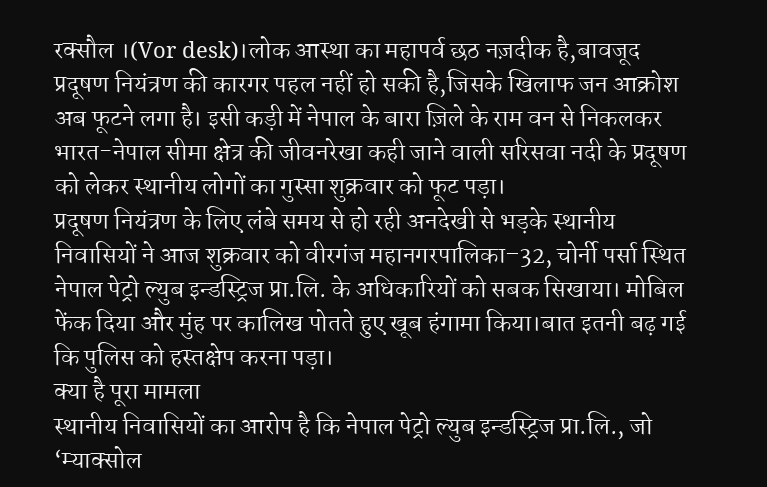रक्सौल ।(Vor desk)।लोक आस्था का महापर्व छठ नज़दीक है,बावजूद प्रदूषण नियंत्रण की कारगर पहल नहीं हो सकी है,जिसके खिलाफ जन आक्रोश अब फूटने लगा है। इसी कड़ी में नेपाल के बारा ज़िले के राम वन से निकलकर भारत-नेपाल सीमा क्षेत्र की जीवनरेखा कही जाने वाली सरिसवा नदी के प्रदूषण को लेकर स्थानीय लोगों का गुस्सा शुक्रवार को फूट पड़ा।
प्रदूषण नियंत्रण के लिए लंबे समय से हो रही अनदेखी से भड़के स्थानीय निवासियों ने आज शुक्रवार को वीरगंज महानगरपालिका–32, चोर्नी पर्सा स्थित नेपाल पेट्रो ल्युब इन्डस्ट्रिज प्रा.लि. के अधिकारियों को सबक सिखाया। मोबिल फेंक दिया और मुंह पर कालिख पोतते हुए खूब हंगामा किया।बात इतनी बढ़ गई कि पुलिस को हस्तक्षेप करना पड़ा।
क्या है पूरा मामला
स्थानीय निवासियों का आरोप है कि नेपाल पेट्रो ल्युब इन्डस्ट्रिज प्रा.लि., जो ‘म्याक्सोल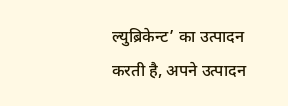ल्युब्रिकेन्ट’ का उत्पादन करती है, अपने उत्पादन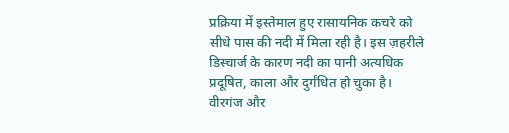प्रक्रिया में इस्तेमाल हुए रासायनिक कचरे को सीधे पास की नदी में मिला रही है। इस ज़हरीले डिस्चार्ज के कारण नदी का पानी अत्यधिक प्रदूषित, काला और दुर्गंधित हो चुका है।
वीरगंज और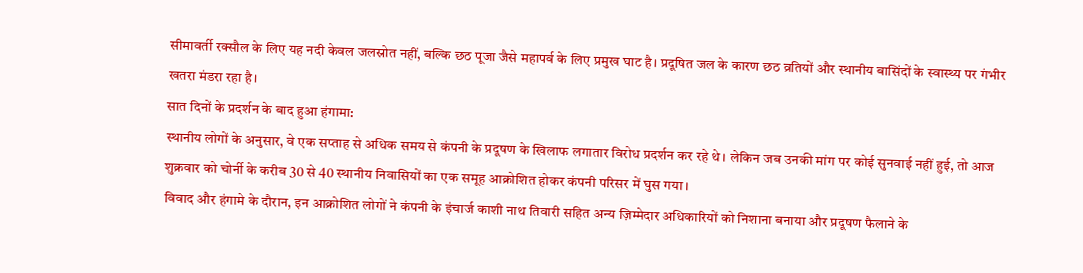सीमावर्ती रक्सौल के लिए यह नदी केवल जलस्रोत नहीं, बल्कि छठ पूजा जैसे महापर्व के लिए प्रमुख घाट है। प्रदूषित जल के कारण छठ व्रतियों और स्थानीय बासिंदों के स्वास्थ्य पर गंभीर खतरा मंडरा रहा है।
सात दिनों के प्रदर्शन के बाद हुआ हंगामा:
स्थानीय लोगों के अनुसार, वे एक सप्ताह से अधिक समय से कंपनी के प्रदूषण के खिलाफ लगातार विरोध प्रदर्शन कर रहे थे। लेकिन जब उनकी मांग पर कोई सुनवाई नहीं हुई, तो आज शुक्रवार को चोर्नी के करीब 30 से 40 स्थानीय निवासियों का एक समूह आक्रोशित होकर कंपनी परिसर में घुस गया।
विवाद और हंगामे के दौरान, इन आक्रोशित लोगों ने कंपनी के इंचार्ज काशी नाथ तिवारी सहित अन्य ज़िम्मेदार अधिकारियों को निशाना बनाया और प्रदूषण फैलाने के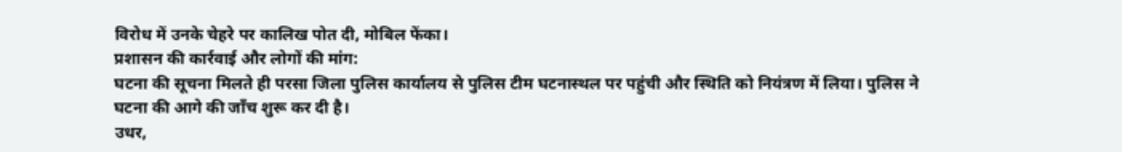विरोध में उनके चेहरे पर कालिख पोत दी, मोबिल फेंका।
प्रशासन की कार्रवाई और लोगों की मांग:
घटना की सूचना मिलते ही परसा जिला पुलिस कार्यालय से पुलिस टीम घटनास्थल पर पहुंची और स्थिति को नियंत्रण में लिया। पुलिस ने घटना की आगे की जाँच शुरू कर दी है।
उधर,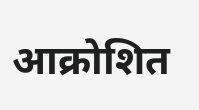आक्रोशित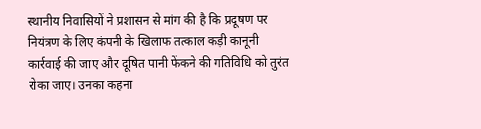स्थानीय निवासियों ने प्रशासन से मांग की है कि प्रदूषण पर नियंत्रण के लिए कंपनी के खिलाफ तत्काल कड़ी कानूनी कार्रवाई की जाए और दूषित पानी फेंकने की गतिविधि को तुरंत रोका जाए। उनका कहना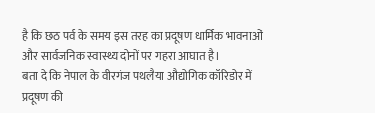है कि छठ पर्व के समय इस तरह का प्रदूषण धार्मिक भावनाओं और सार्वजनिक स्वास्थ्य दोनों पर गहरा आघात है।
बता दे कि नेपाल के वीरगंज पथलैया औद्योगिक कॉरिडोर में प्रदूषण की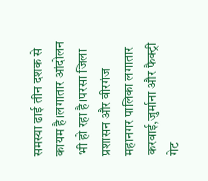समस्या ढाई तीन दशक से कायम है।लगातार आंदोलन भी हो रहा है।परसा जिला प्रशासन और वीरगंज महानगर पालिका लगातार करवाई,जुर्माना और फैक्ट्री गेट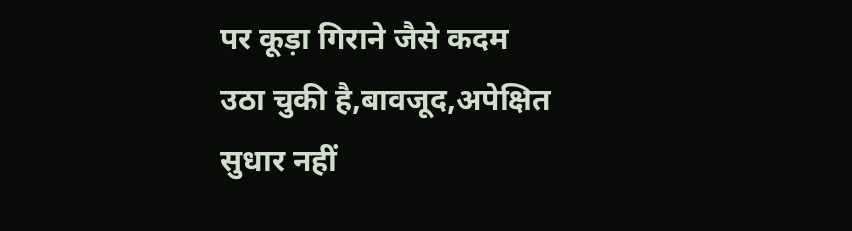पर कूड़ा गिराने जैसे कदम उठा चुकी है,बावजूद,अपेक्षित सुधार नहीं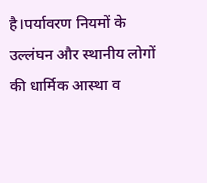है।पर्यावरण नियमों के उल्लंघन और स्थानीय लोगों की धार्मिक आस्था व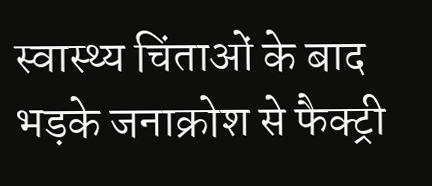स्वास्थ्य चिंताओं के बाद भड़के जनाक्रोश से फैक्ट्री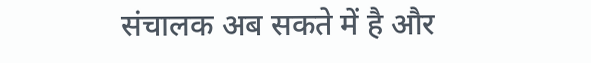संचालक अब सकते में है और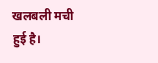खलबली मची हुई है।